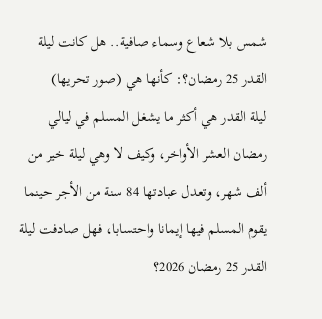شمس بلا شعاع وسماء صافية.. هل كانت ليلة القدر 25 رمضان؟: كأنها هي (صور تحريها)
ليلة القدر هي أكثر ما يشغل المسلم في ليالي رمضان العشر الأواخر، وكيف لا وهي ليلة خير من ألف شهر، وتعدل عبادتها 84 سنة من الأجر حينما يقوم المسلم فيها إيمانا واحتسابا، فهل صادفت ليلة القدر 25 رمضان 2026؟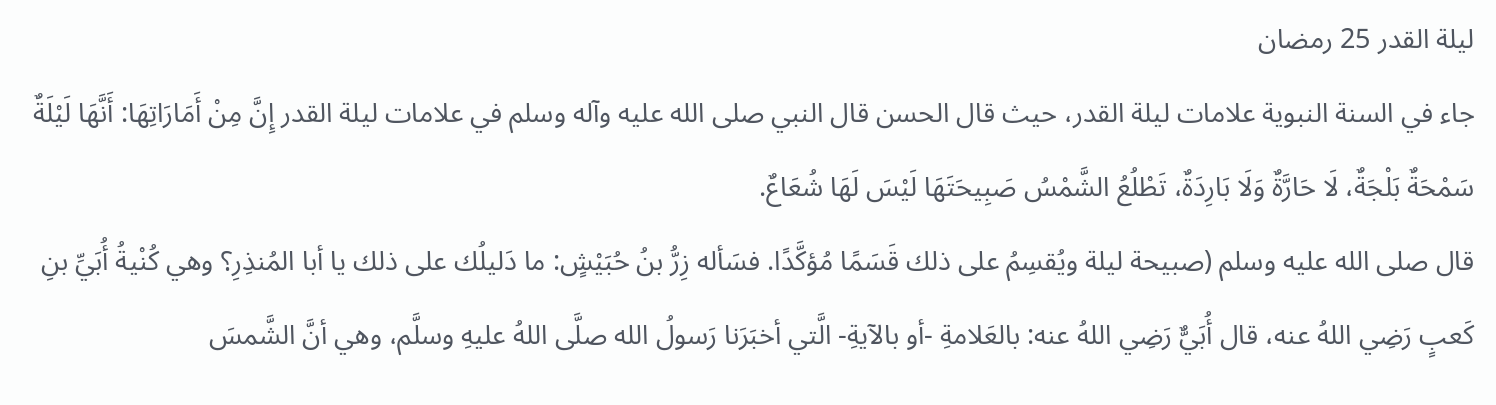ليلة القدر 25 رمضان
جاء في السنة النبوية علامات ليلة القدر، حيث قال الحسن قال النبي صلى الله عليه وآله وسلم في علامات ليلة القدر إِنَّ مِنْ أَمَارَاتِهَا: أَنَّهَا لَيْلَةٌ سَمْحَةٌ بَلْجَةٌ، لَا حَارَّةٌ وَلَا بَارِدَةٌ، تَطْلُعُ الشَّمْسُ صَبِيحَتَهَا لَيْسَ لَهَا شُعَاعٌ.
قال صلى الله عليه وسلم (صبيحة ليلة ويُقسِمُ على ذلك قَسَمًا مُؤكَّدًا. فسَأله زِرُّ بنُ حُبَيْشٍ: ما دَليلُك على ذلك يا أبا المُنذِرِ؟ وهي كُنْيةُ أُبَيِّ بنِ كَعبٍ رَضِي اللهُ عنه، قال أُبَيٌّ رَضِي اللهُ عنه: بالعَلامةِ -أو بالآيةِ- الَّتي أخبَرَنا رَسولُ الله صلَّى اللهُ عليهِ وسلَّم، وهي أنَّ الشَّمسَ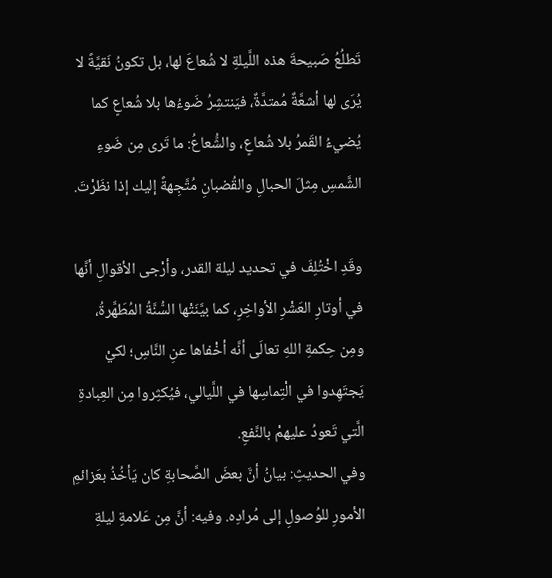تَطلُعُ صَبيحةَ هذه اللَّيلةِ لا شُعاعَ لها، بل تكونُ نَقيَّةً لا يُرَى لها أشعَّةٌ مُمتدَّةٌ، فيَنتشِرُ ضَوءُها بلا شُعاعٍ كما يُضيءُ القَمرُ بلا شُعاعٍ، والشُّعاعُ: ما تَرى مِن ضَوءِ الشَّمسِ مِثلَ الحبالِ والقُضبانِ مُتَّجِهةً إليك إذا نظَرْتَ.

وقَدِ اخْتُلِفَ في تحديد ليلة القدر، وأرْجى الأقوالِ أنَّها في أوتارِ العَشْرِ الأواخِرِ، كما بيَّنَتْها السُّنَّةُ المُطَهَّرةُ، ومِن حِكمةِ اللهِ تعالَى أنَّه أخْفاها عنِ النَّاسِ؛ لكيْ يَجتَهِدوا في الْتِماسِها في اللَّيالي، فيُكثِروا مِن العِبادةِ الَّتي تَعودُ عليهمْ بالنَّفعِ.
وفي الحديثِ: بيانُ أنَّ بعضَ الصَّحابةِ كان يَأخُذُ بعَزائمِ الأمورِ للوُصولِ إلى مُرادِه. وفيه: أنَّ مِن عَلامةِ ليلةِ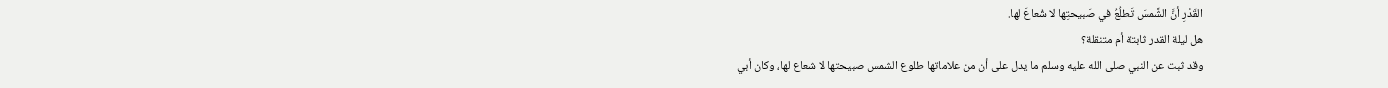القَدْرِ أنَّ الشَّمسَ تَطلُعُ في صَبيحتِها لا شُعاعَ لها.
هل ليلة القدر ثابتة أم متنقلة؟
وقد ثبت عن النبي صلى الله عليه وسلم ما يدل على أن من علاماتها طلوع الشمس صبيحتها لا شعاع لها، وكان أبي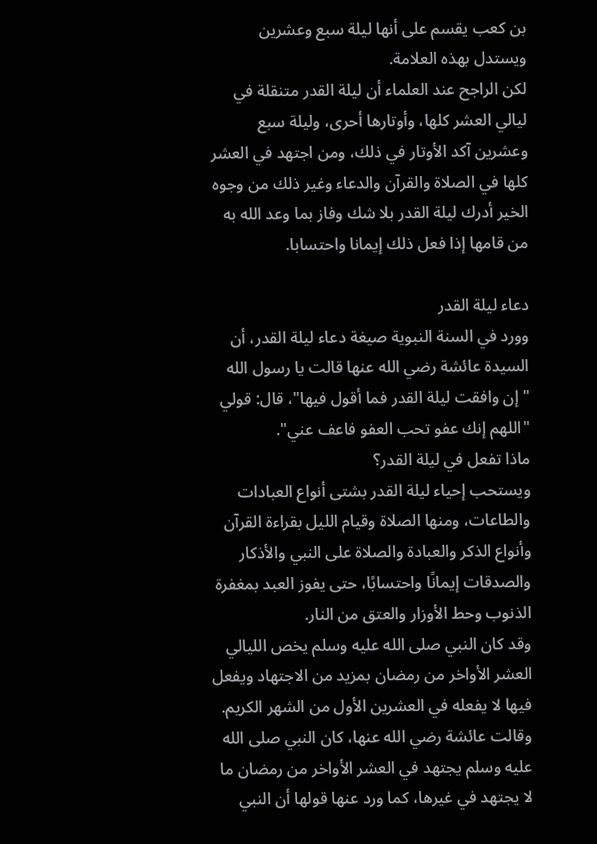بن كعب يقسم على أنها ليلة سبع وعشرين ويستدل بهذه العلامة.
لكن الراجح عند العلماء أن ليلة القدر متنقلة في ليالي العشر كلها، وأوتارها أحرى، وليلة سبع وعشرين آكد الأوتار في ذلك، ومن اجتهد في العشر كلها في الصلاة والقرآن والدعاء وغير ذلك من وجوه الخير أدرك ليلة القدر بلا شك وفاز بما وعد الله به من قامها إذا فعل ذلك إيمانا واحتسابا.

دعاء ليلة القدر
وورد في السنة النبوية صيغة دعاء ليلة القدر، أن السيدة عائشة رضي الله عنها قالت يا رسول الله "إن وافقت ليلة القدر فما أقول فيها"، قال: قولي "اللهم إنك عفو تحب العفو فاعف عني".
ماذا تفعل في ليلة القدر؟
ويستحب إحياء ليلة القدر بشتى أنواع العبادات والطاعات، ومنها الصلاة وقيام الليل بقراءة القرآن وأنواع الذكر والعبادة والصلاة على النبي والأذكار والصدقات إيمانًا واحتسابًا، حتى يفوز العبد بمغفرة الذنوب وحط الأوزار والعتق من النار.
وقد كان النبي صلى الله عليه وسلم يخص الليالي العشر الأواخر من رمضان بمزيد من الاجتهاد ويفعل فيها لا يفعله في العشرين الأول من الشهر الكريم.
وقالت عائشة رضي الله عنها، كان النبي صلى الله عليه وسلم يجتهد في العشر الأواخر من رمضان ما لا يجتهد في غيرها، كما ورد عنها قولها أن النبي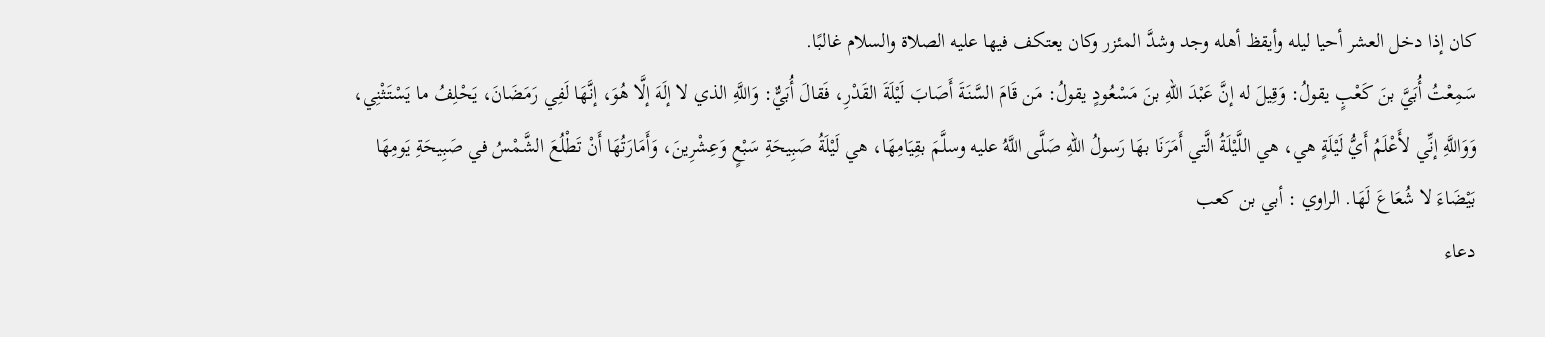كان إذا دخل العشر أحيا ليله وأيقظ أهله وجد وشدَّ المئزر وكان يعتكف فيها عليه الصلاة والسلام غالبًا.
سَمِعْتُ أُبَيَّ بنَ كَعْبٍ يقولُ: وَقِيلَ له إنَّ عَبْدَ اللهِ بنَ مَسْعُودٍ يقولُ: مَن قَامَ السَّنَةَ أَصَابَ لَيْلَةَ القَدْرِ، فَقالَ أُبَيٌّ: وَاللَّهِ الذي لا إلَهَ إلَّا هُوَ، إنَّهَا لَفِي رَمَضَانَ، يَحْلِفُ ما يَسْتَثْنِي، وَوَاللَّهِ إنِّي لأَعْلَمُ أَيُّ لَيْلَةٍ هي، هي اللَّيْلَةُ الَّتي أَمَرَنَا بهَا رَسولُ اللهِ صَلَّى اللَّهُ عليه وسلَّمَ بقِيَامِهَا، هي لَيْلَةُ صَبِيحَةِ سَبْعٍ وَعِشْرِينَ، وَأَمَارَتُهَا أَنْ تَطْلُعَ الشَّمْسُ في صَبِيحَةِ يَومِهَا بَيْضَاءَ لا شُعَاعَ لَهَا. الراوي : أبي بن كعب
دعاء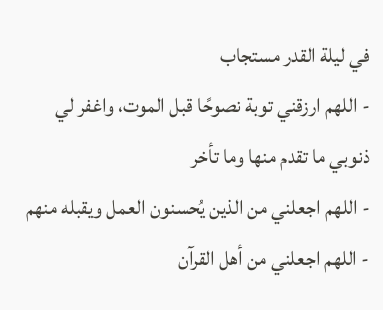في ليلة القدر مستجاب
- اللهم ارزقني توبة نصوحًا قبل الموت، واغفر لي ذنوبي ما تقدم منها وما تأخر
- اللهم اجعلني من الذين يُحسنون العمل ويقبله منهم
- اللهم اجعلني من أهل القرآن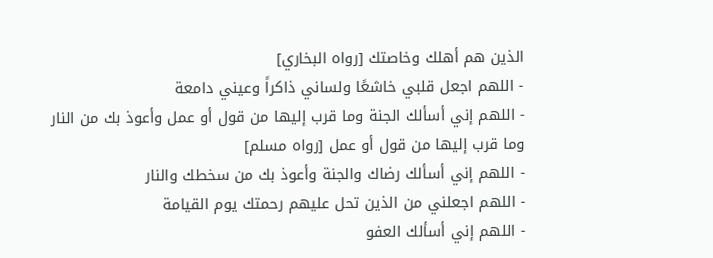الذين هم أهلك وخاصتك [رواه البخاري]
- اللهم اجعل قلبي خاشعًا ولساني ذاكراً وعيني دامعة
- اللهم إني أسألك الجنة وما قرب إليها من قول أو عمل وأعوذ بك من النار وما قرب إليها من قول أو عمل [رواه مسلم]
- اللهم إني أسألك رضاك والجنة وأعوذ بك من سخطك والنار
- اللهم اجعلني من الذين تحل عليهم رحمتك يوم القيامة
- اللهم إني أسألك العفو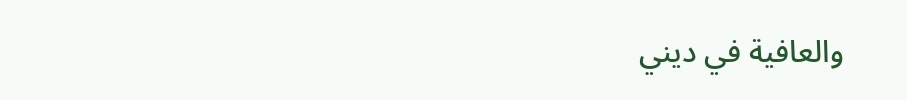والعافية في ديني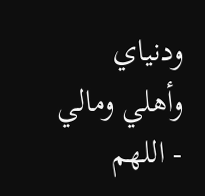ودنياي وأهلي ومالي
- اللهم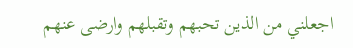اجعلني من الذين تحبهم وتقبلهم وارضى عنهم